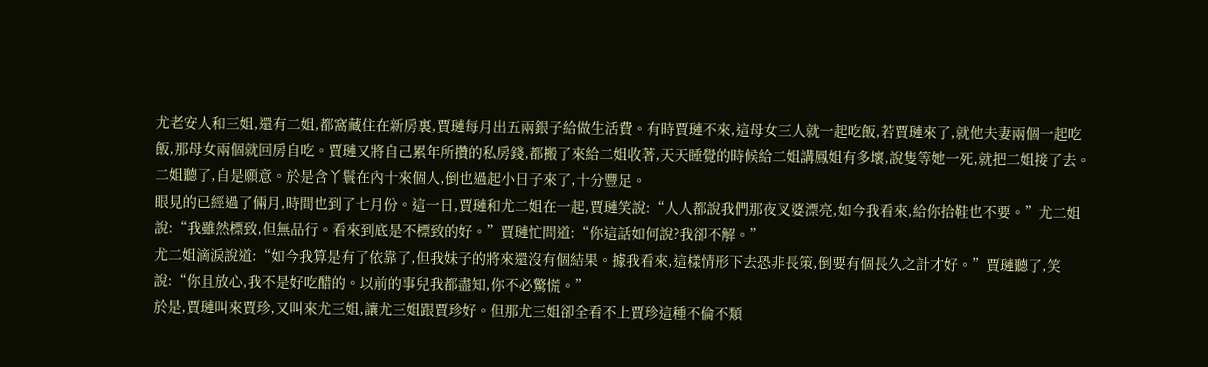尤老安人和三姐,還有二姐,都窩藏住在新房裏,賈璉每月出五兩銀子給做生活費。有時賈璉不來,這母女三人就一起吃飯,若賈璉來了,就他夫妻兩個一起吃飯,那母女兩個就回房自吃。賈璉又將自己累年所攢的私房錢,都搬了來給二姐收著,天天睡覺的時候給二姐講鳳姐有多壞,說隻等她一死,就把二姐接了去。二姐聽了,自是願意。於是含丫鬟在內十來個人,倒也過起小日子來了,十分豐足。
眼見的已經過了倆月,時間也到了七月份。這一日,賈璉和尤二姐在一起,賈璉笑說:“人人都說我們那夜叉婆漂亮,如今我看來,給你拾鞋也不要。”尤二姐說:“我雖然標致,但無品行。看來到底是不標致的好。”賈璉忙問道:“你這話如何說?我卻不解。”
尤二姐滴淚說道:“如今我算是有了依靠了,但我妹子的將來還沒有個結果。據我看來,這樣情形下去恐非長策,倒要有個長久之計才好。”賈璉聽了,笑說:“你且放心,我不是好吃醋的。以前的事兒我都盡知,你不必驚慌。”
於是,賈璉叫來賈珍,又叫來尤三姐,讓尤三姐跟賈珍好。但那尤三姐卻全看不上賈珍這種不倫不類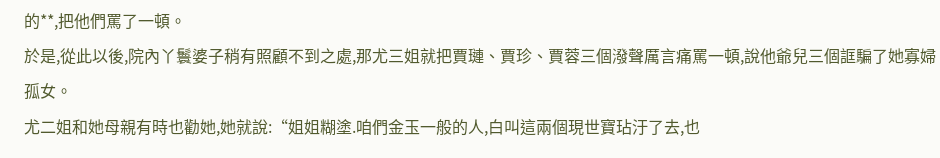的**,把他們罵了一頓。
於是,從此以後,院內丫鬟婆子稍有照顧不到之處,那尤三姐就把賈璉、賈珍、賈蓉三個潑聲厲言痛罵一頓,說他爺兒三個誆騙了她寡婦孤女。
尤二姐和她母親有時也勸她,她就說:“姐姐糊塗.咱們金玉一般的人,白叫這兩個現世寶玷汙了去,也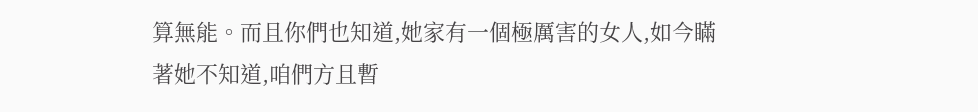算無能。而且你們也知道,她家有一個極厲害的女人,如今瞞著她不知道,咱們方且暫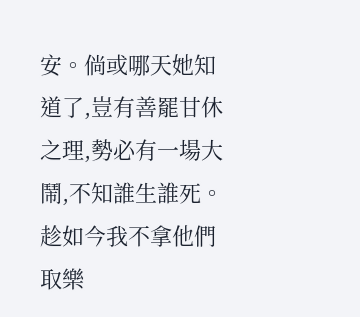安。倘或哪天她知道了,豈有善罷甘休之理,勢必有一場大鬧,不知誰生誰死。趁如今我不拿他們取樂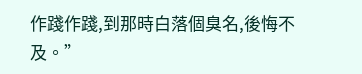作踐作踐,到那時白落個臭名,後悔不及。”